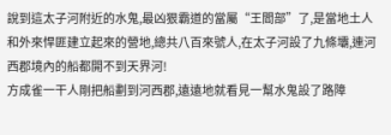說到這太子河附近的水鬼,最凶狠霸道的當屬“王閻部”了,是當地土人和外來悍匪建立起來的營地,總共八百來號人,在太子河設了九條壩,連河西郡境內的船都開不到天界河!
方成雀一干人剛把船劃到河西郡,遠遠地就看見一幫水鬼設了路障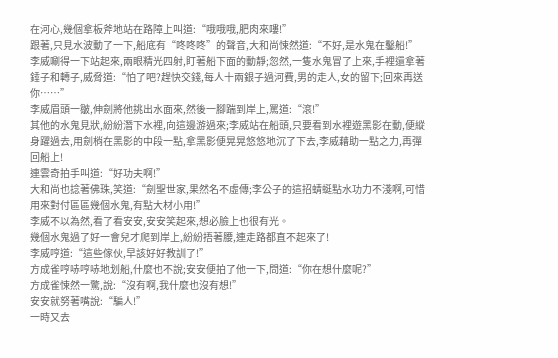在河心,幾個拿板斧地站在路障上叫道:“哦哦哦,肥肉來嘍!”
跟著,只見水波動了一下,船底有“咚咚咚”的聲音,大和尚悚然道:“不好,是水鬼在鑿船!”
李威唰得一下站起來,兩眼精光四射,盯著船下面的動靜;忽然,一隻水鬼冒了上來,手裡還拿著錘子和轉子,威脅道:“怕了吧?趕快交錢,每人十兩銀子過河費,男的走人,女的留下;回來再送你……”
李威眉頭一皺,伸劍將他挑出水面來,然後一腳踹到岸上,罵道:“滾!”
其他的水鬼見狀,紛紛潛下水裡,向這邊游過來;李威站在船頭,只要看到水裡遊黑影在動,便縱身躍過去,用劍梢在黑影的中段一點,拿黑影便晃晃悠悠地沉了下去,李威藉助一點之力,再彈回船上!
連雲奇拍手叫道:“好功夫啊!”
大和尚也捻著佛珠,笑道:“劍聖世家,果然名不虛傳;李公子的這招蜻蜓點水功力不淺啊,可惜用來對付區區幾個水鬼,有點大材小用!”
李威不以為然,看了看安安,安安笑起來,想必臉上也很有光。
幾個水鬼過了好一會兒才爬到岸上,紛紛捂著腰,連走路都直不起來了!
李威哼道:“這些傢伙,早該好好教訓了!”
方成雀哼哧哼哧地划船,什麼也不說;安安便拍了他一下,問道:“你在想什麼呢?”
方成雀悚然一驚,說:“沒有啊,我什麼也沒有想!”
安安就努著嘴說:“騙人!”
一時又去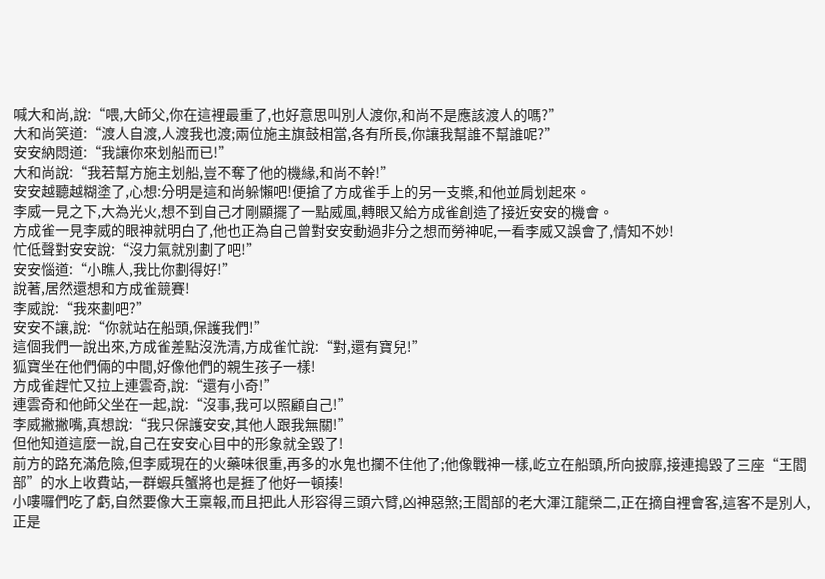喊大和尚,說:“喂,大師父,你在這裡最重了,也好意思叫別人渡你,和尚不是應該渡人的嗎?”
大和尚笑道:“渡人自渡,人渡我也渡;兩位施主旗鼓相當,各有所長,你讓我幫誰不幫誰呢?”
安安納悶道:“我讓你來划船而已!”
大和尚說:“我若幫方施主划船,豈不奪了他的機緣,和尚不幹!”
安安越聽越糊塗了,心想:分明是這和尚躲懶吧!便搶了方成雀手上的另一支槳,和他並肩划起來。
李威一見之下,大為光火,想不到自己才剛顯擺了一點威風,轉眼又給方成雀創造了接近安安的機會。
方成雀一見李威的眼神就明白了,他也正為自己曾對安安動過非分之想而勞神呢,一看李威又誤會了,情知不妙!
忙低聲對安安說:“沒力氣就別劃了吧!”
安安惱道:“小瞧人,我比你劃得好!”
說著,居然還想和方成雀競賽!
李威說:“我來劃吧?”
安安不讓,說:“你就站在船頭,保護我們!”
這個我們一說出來,方成雀差點沒洗清,方成雀忙說:“對,還有寶兒!”
狐寶坐在他們倆的中間,好像他們的親生孩子一樣!
方成雀趕忙又拉上連雲奇,說:“還有小奇!”
連雲奇和他師父坐在一起,說:“沒事,我可以照顧自己!”
李威撇撇嘴,真想說:“我只保護安安,其他人跟我無關!”
但他知道這麼一說,自己在安安心目中的形象就全毀了!
前方的路充滿危險,但李威現在的火藥味很重,再多的水鬼也攔不住他了;他像戰神一樣,屹立在船頭,所向披靡,接連搗毀了三座“王閻部”的水上收費站,一群蝦兵蟹將也是捱了他好一頓揍!
小嘍囉們吃了虧,自然要像大王稟報,而且把此人形容得三頭六臂,凶神惡煞;王閻部的老大渾江龍榮二,正在摘自裡會客,這客不是別人,正是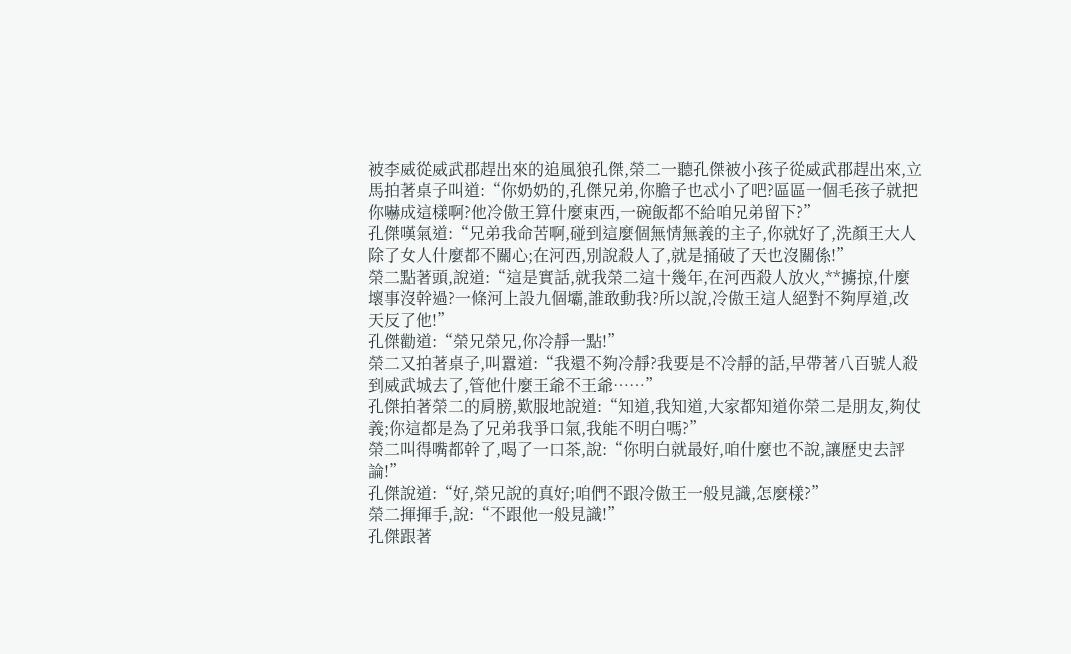被李威從威武郡趕出來的追風狼孔傑,榮二一聽孔傑被小孩子從威武郡趕出來,立馬拍著桌子叫道:“你奶奶的,孔傑兄弟,你膽子也忒小了吧?區區一個毛孩子就把你嚇成這樣啊?他冷傲王算什麼東西,一碗飯都不給咱兄弟留下?”
孔傑嘆氣道:“兄弟我命苦啊,碰到這麼個無情無義的主子,你就好了,洗顏王大人除了女人什麼都不關心;在河西,別說殺人了,就是捅破了天也沒關係!”
榮二點著頭,說道:“這是實話,就我榮二這十幾年,在河西殺人放火,**擄掠,什麼壞事沒幹過?一條河上設九個壩,誰敢動我?所以說,冷傲王這人絕對不夠厚道,改天反了他!”
孔傑勸道:“榮兄榮兄,你冷靜一點!”
榮二又拍著桌子,叫囂道:“我還不夠冷靜?我要是不冷靜的話,早帶著八百號人殺到威武城去了,管他什麼王爺不王爺……”
孔傑拍著榮二的肩膀,歎服地說道:“知道,我知道,大家都知道你榮二是朋友,夠仗義;你這都是為了兄弟我爭口氣,我能不明白嗎?”
榮二叫得嘴都幹了,喝了一口茶,說:“你明白就最好,咱什麼也不說,讓歷史去評論!”
孔傑說道:“好,榮兄說的真好;咱們不跟冷傲王一般見識,怎麼樣?”
榮二揮揮手,說:“不跟他一般見識!”
孔傑跟著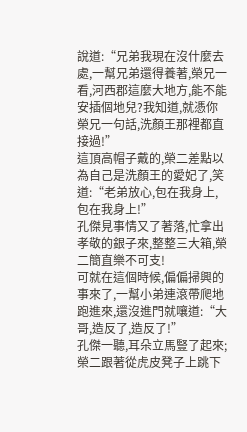說道:“兄弟我現在沒什麼去處,一幫兄弟還得養著,榮兄一看,河西郡這麼大地方,能不能安插個地兒?我知道,就憑你榮兄一句話,洗顏王那裡都直接過!”
這頂高帽子戴的,榮二差點以為自己是洗顏王的愛妃了,笑道:“老弟放心,包在我身上,包在我身上!”
孔傑見事情又了著落,忙拿出孝敬的銀子來,整整三大箱,榮二簡直樂不可支!
可就在這個時候,偏偏掃興的事來了,一幫小弟連滾帶爬地跑進來,還沒進門就嚷道:“大哥,造反了,造反了!”
孔傑一聽,耳朵立馬豎了起來;榮二跟著從虎皮凳子上跳下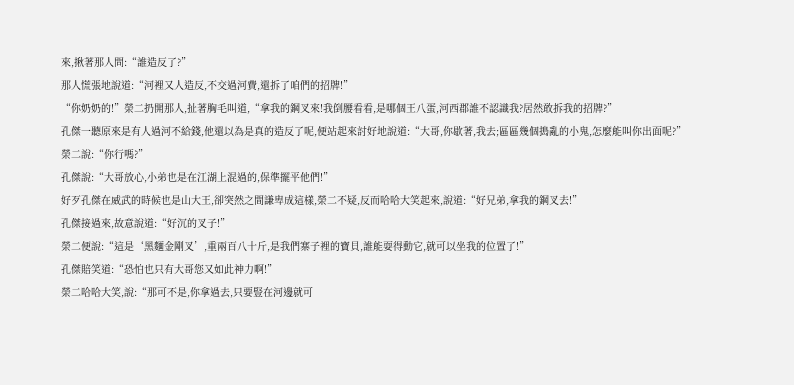來,揪著那人問:“誰造反了?”
那人慌張地說道:“河裡又人造反,不交過河費,還拆了咱們的招牌!”
“你奶奶的!”榮二扔開那人,扯著胸毛叫道,“拿我的鋼叉來!我倒腰看看,是哪個王八蛋,河西郡誰不認識我?居然敢拆我的招牌?”
孔傑一聽原來是有人過河不給錢,他還以為是真的造反了呢,便站起來討好地說道:“大哥,你歇著,我去;區區幾個搗亂的小鬼,怎麼能叫你出面呢?”
榮二說:“你行嗎?”
孔傑說:“大哥放心,小弟也是在江湖上混過的,保準擺平他們!”
好歹孔傑在威武的時候也是山大王,卻突然之間謙卑成這樣,榮二不疑,反而哈哈大笑起來,說道:“好兄弟,拿我的鋼叉去!”
孔傑接過來,故意說道:“好沉的叉子!”
榮二便說:“這是‘黑麵金剛叉’,重兩百八十斤,是我們寨子裡的寶貝,誰能耍得動它,就可以坐我的位置了!”
孔傑賠笑道:“恐怕也只有大哥您又如此神力啊!”
榮二哈哈大笑,說:“那可不是,你拿過去,只要豎在河邊就可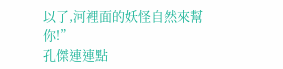以了,河裡面的妖怪自然來幫你!”
孔傑連連點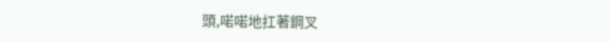頭,喏喏地扛著鋼叉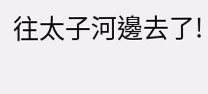往太子河邊去了!